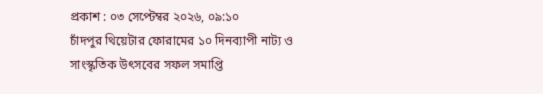প্রকাশ : ০৩ সেপ্টেম্বর ২০২৬, ০৯:১০
চাঁদপুর থিয়েটার ফোরামের ১০ দিনব্যাপী নাট্য ও সাংস্কৃতিক উৎসবের সফল সমাপ্তি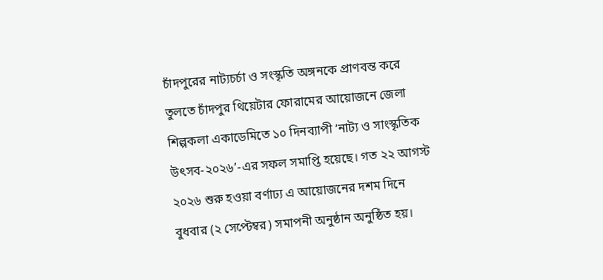চাঁদপুরের নাট্যচর্চা ও সংস্কৃতি অঙ্গনকে প্রাণবন্ত করে তুলতে চাঁদপুর থিয়েটার ফোরামের আয়োজনে জেলা শিল্পকলা একাডেমিতে ১০ দিনব্যাপী ‘নাট্য ও সাংস্কৃতিক উৎসব-২০২৬’-এর সফল সমাপ্তি হয়েছে। গত ২২ আগস্ট ২০২৬ শুরু হওয়া বর্ণাঢ্য এ আয়োজনের দশম দিনে বুধবার (২ সেপ্টেম্বর) সমাপনী অনুষ্ঠান অনুষ্ঠিত হয়।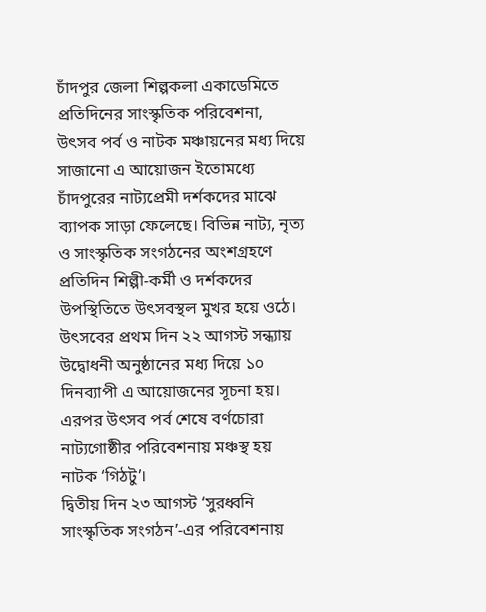চাঁদপুর জেলা শিল্পকলা একাডেমিতে প্রতিদিনের সাংস্কৃতিক পরিবেশনা, উৎসব পর্ব ও নাটক মঞ্চায়নের মধ্য দিয়ে সাজানো এ আয়োজন ইতোমধ্যে চাঁদপুরের নাট্যপ্রেমী দর্শকদের মাঝে ব্যাপক সাড়া ফেলেছে। বিভিন্ন নাট্য, নৃত্য ও সাংস্কৃতিক সংগঠনের অংশগ্রহণে প্রতিদিন শিল্পী-কর্মী ও দর্শকদের উপস্থিতিতে উৎসবস্থল মুখর হয়ে ওঠে।
উৎসবের প্রথম দিন ২২ আগস্ট সন্ধ্যায় উদ্বোধনী অনুষ্ঠানের মধ্য দিয়ে ১০ দিনব্যাপী এ আয়োজনের সূচনা হয়। এরপর উৎসব পর্ব শেষে বর্ণচোরা নাট্যগোষ্ঠীর পরিবেশনায় মঞ্চস্থ হয় নাটক ‘গিঠটু’।
দ্বিতীয় দিন ২৩ আগস্ট ‘সুরধ্বনি সাংস্কৃতিক সংগঠন’-এর পরিবেশনায়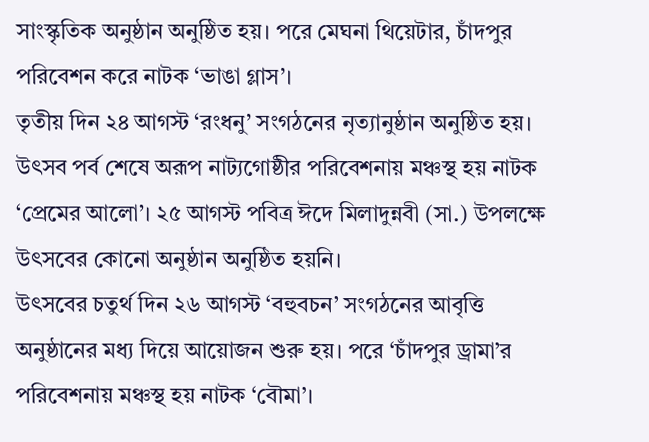সাংস্কৃতিক অনুষ্ঠান অনুষ্ঠিত হয়। পরে মেঘনা থিয়েটার, চাঁদপুর পরিবেশন করে নাটক ‘ভাঙা গ্লাস’।
তৃতীয় দিন ২৪ আগস্ট ‘রংধনু’ সংগঠনের নৃত্যানুষ্ঠান অনুষ্ঠিত হয়। উৎসব পর্ব শেষে অরূপ নাট্যগোষ্ঠীর পরিবেশনায় মঞ্চস্থ হয় নাটক ‘প্রেমের আলো’। ২৫ আগস্ট পবিত্র ঈদে মিলাদুন্নবী (সা.) উপলক্ষে উৎসবের কোনো অনুষ্ঠান অনুষ্ঠিত হয়নি।
উৎসবের চতুর্থ দিন ২৬ আগস্ট ‘বহুবচন’ সংগঠনের আবৃত্তি অনুষ্ঠানের মধ্য দিয়ে আয়োজন শুরু হয়। পরে ‘চাঁদপুর ড্রামা’র পরিবেশনায় মঞ্চস্থ হয় নাটক ‘বৌমা’।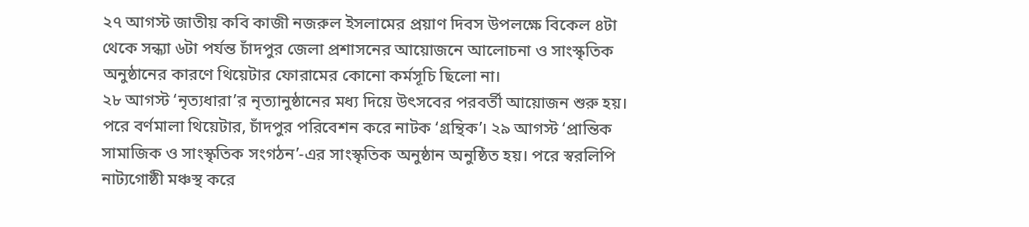২৭ আগস্ট জাতীয় কবি কাজী নজরুল ইসলামের প্রয়াণ দিবস উপলক্ষে বিকেল ৪টা থেকে সন্ধ্যা ৬টা পর্যন্ত চাঁদপুর জেলা প্রশাসনের আয়োজনে আলোচনা ও সাংস্কৃতিক অনুষ্ঠানের কারণে থিয়েটার ফোরামের কোনো কর্মসূচি ছিলো না।
২৮ আগস্ট ‘নৃত্যধারা’র নৃত্যানুষ্ঠানের মধ্য দিয়ে উৎসবের পরবর্তী আয়োজন শুরু হয়। পরে বর্ণমালা থিয়েটার, চাঁদপুর পরিবেশন করে নাটক ‘গ্রন্থিক’। ২৯ আগস্ট ‘প্রান্তিক সামাজিক ও সাংস্কৃতিক সংগঠন’-এর সাংস্কৃতিক অনুষ্ঠান অনুষ্ঠিত হয়। পরে স্বরলিপি নাট্যগোষ্ঠী মঞ্চস্থ করে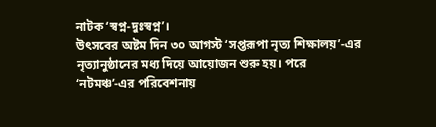নাটক ‘স্বপ্ন-দুঃস্বপ্ন’।
উৎসবের অষ্টম দিন ৩০ আগস্ট ‘সপ্তরূপা নৃত্য শিক্ষালয়’-এর নৃত্যানুষ্ঠানের মধ্য দিয়ে আয়োজন শুরু হয়। পরে ‘নটমঞ্চ’-এর পরিবেশনায়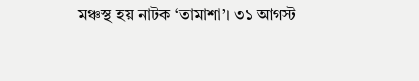মঞ্চস্থ হয় নাটক ‘তামাশা’। ৩১ আগস্ট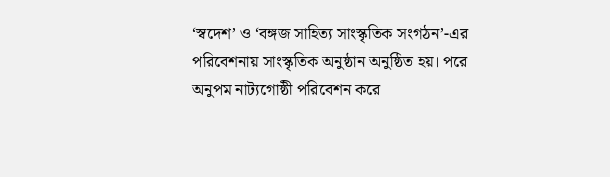‘স্বদেশ’ ও ‘বঙ্গজ সাহিত্য সাংস্কৃতিক সংগঠন’-এর পরিবেশনায় সাংস্কৃতিক অনুষ্ঠান অনুষ্ঠিত হয়। পরে অনুপম নাট্যগোষ্ঠী পরিবেশন করে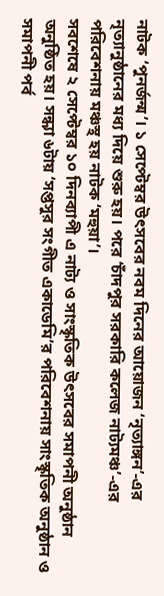নাটক ‘পুনর্জন্ম’। ১ সেপ্টেম্বর উৎসবের নবম দিনের আয়োজন ‘নৃত্যাঙ্গন’-এর নৃত্যানুষ্ঠানের মধ্য দিয়ে শুরু হয়। পরে ‘চাঁদপুর সরকারি কলেজ নাট্যমঞ্চ’-এর পরিবেশনায় মঞ্চস্থ হয় নাটক ‘মহুয়া’।
সবশেষে ২ সেপ্টেম্বর ১০ দিনব্যাপী এ নাট্য ও সাংস্কৃতিক উৎসবের সমাপনী অনুষ্ঠান অনুষ্ঠিত হয়। সন্ধ্যা ৬টায় ‘সপ্তসুর সংগীত একাডেমি’র পরিবেশনায় সাংস্কৃতিক অনুষ্ঠান ও সমাপনী পর্ব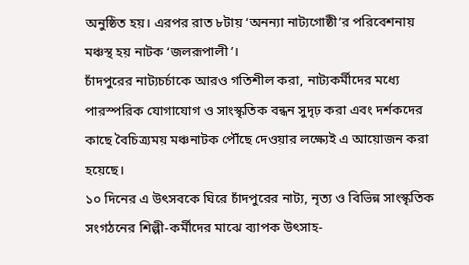অনুষ্ঠিত হয়। এরপর রাত ৮টায় ‘অনন্যা নাট্যগোষ্ঠী’র পরিবেশনায় মঞ্চস্থ হয় নাটক ‘জলরূপালী’।
চাঁদপুরের নাট্যচর্চাকে আরও গতিশীল করা, নাট্যকর্মীদের মধ্যে পারস্পরিক যোগাযোগ ও সাংস্কৃতিক বন্ধন সুদৃঢ় করা এবং দর্শকদের কাছে বৈচিত্র্যময় মঞ্চনাটক পৌঁছে দেওয়ার লক্ষ্যেই এ আয়োজন করা হয়েছে।
১০ দিনের এ উৎসবকে ঘিরে চাঁদপুরের নাট্য, নৃত্য ও বিভিন্ন সাংস্কৃতিক সংগঠনের শিল্পী-কর্মীদের মাঝে ব্যাপক উৎসাহ-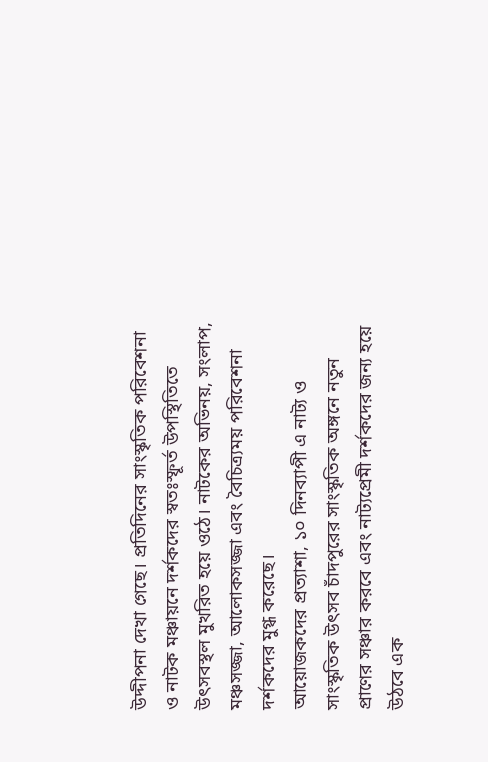উদ্দীপনা দেখা গেছে। প্রতিদিনের সাংস্কৃতিক পরিবেশনা ও নাটক মঞ্চায়নে দর্শকদের স্বতঃস্ফূর্ত উপস্থিতিতে উৎসবস্থল মুখরিত হয়ে ওঠে। নাটকের অভিনয়, সংলাপ, মঞ্চসজ্জা, আলোকসজ্জা এবং বৈচিত্র্যময় পরিবেশনা দর্শকদের মুগ্ধ করেছে।
আয়োজকদের প্রত্যাশা, ১০ দিনব্যাপী এ নাট্য ও সাংস্কৃতিক উৎসব চাঁদপুরের সাংস্কৃতিক অঙ্গনে নতুন প্রাণের সঞ্চার করবে এবং নাট্যপ্রেমী দর্শকদের জন্য হয়ে উঠবে এক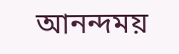আনন্দময়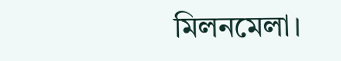মিলনমেলা।